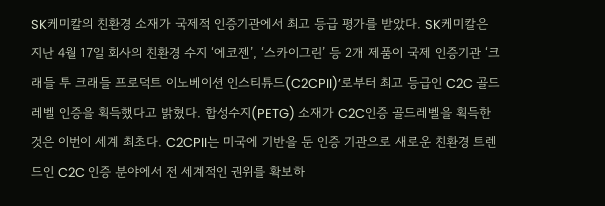SK케미칼의 친환경 소재가 국제적 인증기관에서 최고 등급 평가를 받았다. SK케미칼은 지난 4월 17일 회사의 친환경 수지 ‘에코젠’, ‘스카이그린’ 등 2개 제품이 국제 인증기관 ‘크래들 투 크래들 프로덕트 이노베이션 인스티튜드(C2CPII)’로부터 최고 등급인 C2C 골드레벨 인증을 획득했다고 밝혔다. 합성수지(PETG) 소재가 C2C인증 골드레벨을 획득한 것은 이번이 세계 최초다. C2CPII는 미국에 기반을 둔 인증 기관으로 새로운 친환경 트렌드인 C2C 인증 분야에서 전 세계적인 권위를 확보하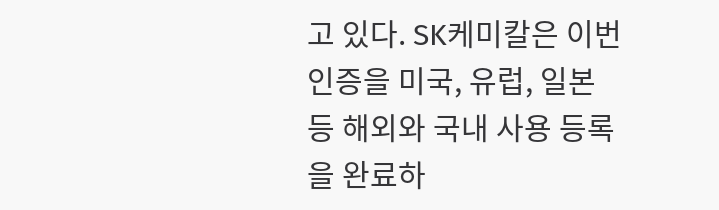고 있다. SK케미칼은 이번 인증을 미국, 유럽, 일본 등 해외와 국내 사용 등록을 완료하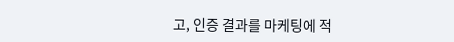고, 인증 결과를 마케팅에 적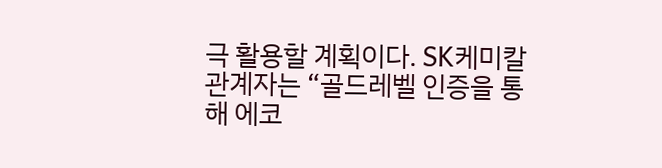극 활용할 계획이다. SK케미칼 관계자는 “골드레벨 인증을 통해 에코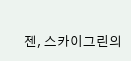젠, 스카이그린의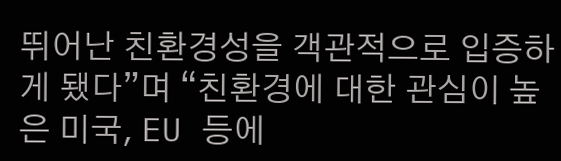뛰어난 친환경성을 객관적으로 입증하게 됐다”며 “친환경에 대한 관심이 높은 미국, EU 등에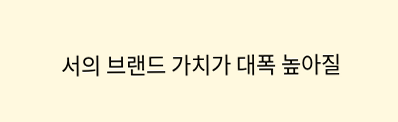서의 브랜드 가치가 대폭 높아질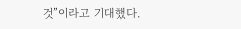것”이라고 기대했다.